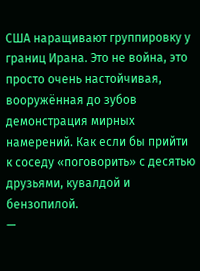США наращивают группировку у границ Ирана. Это не война, это просто очень настойчивая, вооружённая до зубов демонстрация мирных намерений. Как если бы прийти к соседу «поговорить» с десятью друзьями, кувалдой и бензопилой.
—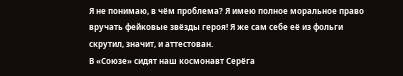Я не понимаю, в чём проблема? Я имею полное моральное право вручать фейковые звёзды героя! Я же сам себе её из фольги скрутил, значит, и аттестован.
В «Союзе» сидят наш космонавт Серёга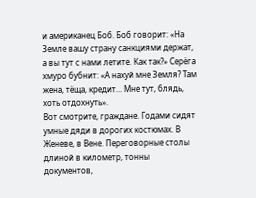и американец Боб. Боб говорит: «На Земле вашу страну санкциями держат, а вы тут с нами летите. Как так?» Серёга хмуро бубнит: «А нахуй мне Земля? Там жена, тёща, кредит... Мне тут, блядь, хоть отдохнуть».
Вот смотрите, граждане. Годами сидят умные дяди в дорогих костюмах. В Женеве, в Вене. Переговорные столы длиной в километр, тонны документов,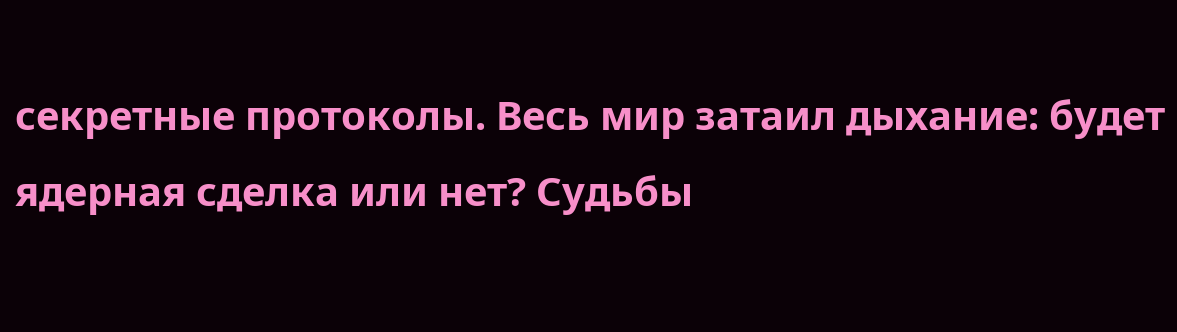секретные протоколы. Весь мир затаил дыхание: будет ядерная сделка или нет? Судьбы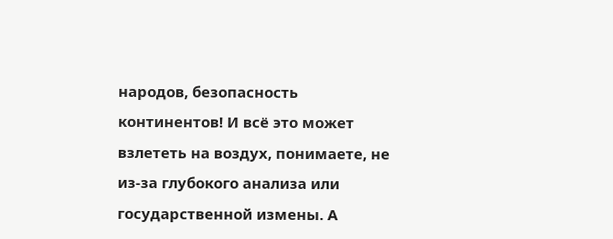народов, безопасность континентов! И всё это может взлететь на воздух, понимаете, не из-за глубокого анализа или государственной измены. А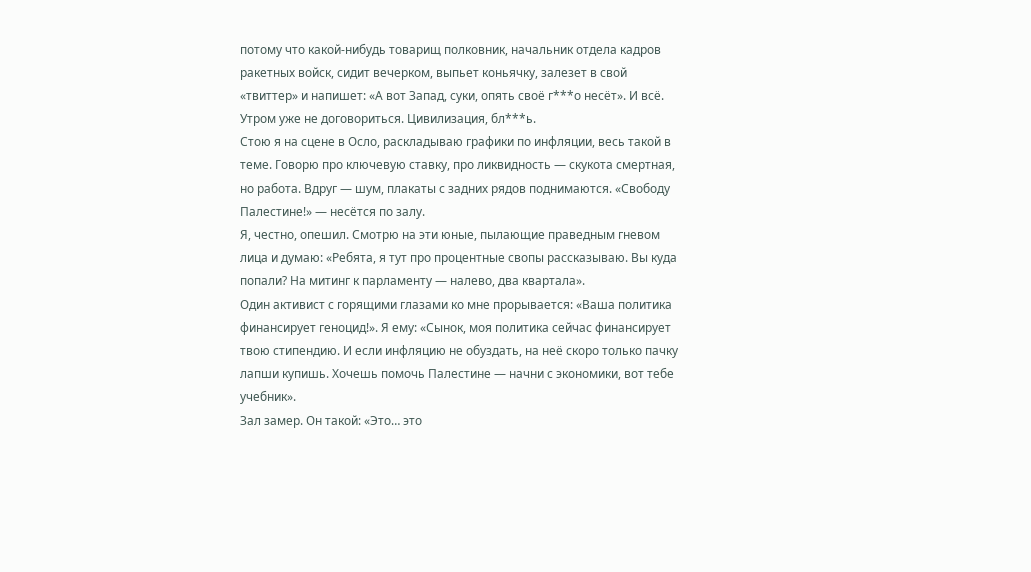потому что какой-нибудь товарищ полковник, начальник отдела кадров ракетных войск, сидит вечерком, выпьет коньячку, залезет в свой «твиттер» и напишет: «А вот Запад, суки, опять своё г***о несёт». И всё. Утром уже не договориться. Цивилизация, бл***ь.
Стою я на сцене в Осло, раскладываю графики по инфляции, весь такой в теме. Говорю про ключевую ставку, про ликвидность — скукота смертная, но работа. Вдруг — шум, плакаты с задних рядов поднимаются. «Свободу Палестине!» — несётся по залу.
Я, честно, опешил. Смотрю на эти юные, пылающие праведным гневом лица и думаю: «Ребята, я тут про процентные свопы рассказываю. Вы куда попали? На митинг к парламенту — налево, два квартала».
Один активист с горящими глазами ко мне прорывается: «Ваша политика финансирует геноцид!». Я ему: «Сынок, моя политика сейчас финансирует твою стипендию. И если инфляцию не обуздать, на неё скоро только пачку лапши купишь. Хочешь помочь Палестине — начни с экономики, вот тебе учебник».
Зал замер. Он такой: «Это… это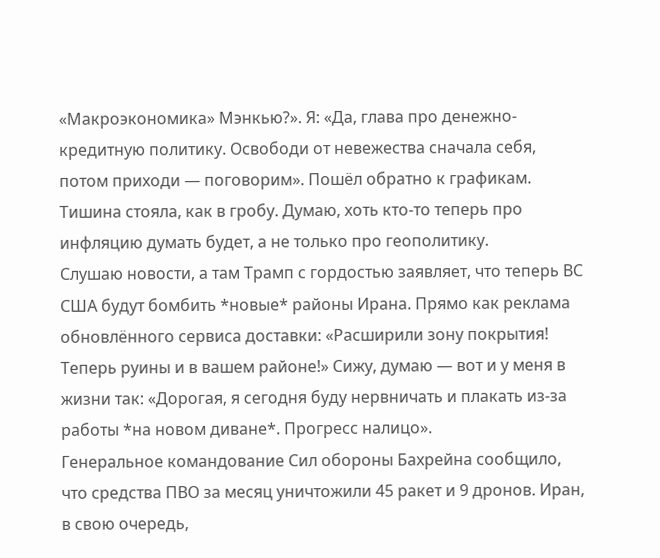«Макроэкономика» Мэнкью?». Я: «Да, глава про денежно-кредитную политику. Освободи от невежества сначала себя, потом приходи — поговорим». Пошёл обратно к графикам. Тишина стояла, как в гробу. Думаю, хоть кто-то теперь про инфляцию думать будет, а не только про геополитику.
Слушаю новости, а там Трамп с гордостью заявляет, что теперь ВС США будут бомбить *новые* районы Ирана. Прямо как реклама обновлённого сервиса доставки: «Расширили зону покрытия! Теперь руины и в вашем районе!» Сижу, думаю — вот и у меня в жизни так: «Дорогая, я сегодня буду нервничать и плакать из-за работы *на новом диване*. Прогресс налицо».
Генеральное командование Сил обороны Бахрейна сообщило, что средства ПВО за месяц уничтожили 45 ракет и 9 дронов. Иран, в свою очередь,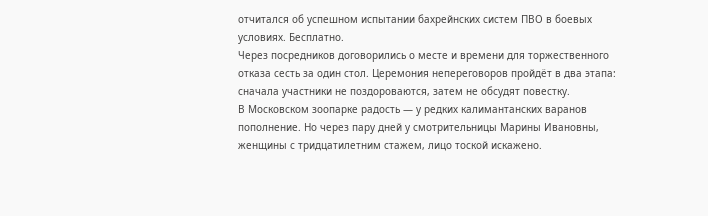отчитался об успешном испытании бахрейнских систем ПВО в боевых условиях. Бесплатно.
Через посредников договорились о месте и времени для торжественного отказа сесть за один стол. Церемония непереговоров пройдёт в два этапа: сначала участники не поздороваются, затем не обсудят повестку.
В Московском зоопарке радость — у редких калимантанских варанов пополнение. Но через пару дней у смотрительницы Марины Ивановны, женщины с тридцатилетним стажем, лицо тоской искажено.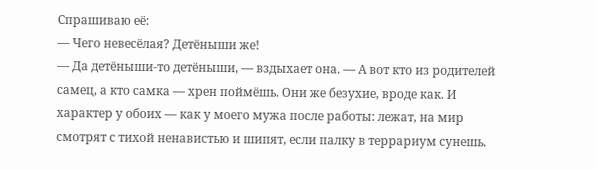Спрашиваю её:
— Чего невесёлая? Детёныши же!
— Да детёныши-то детёныши, — вздыхает она. — А вот кто из родителей самец, а кто самка — хрен поймёшь. Они же безухие, вроде как. И характер у обоих — как у моего мужа после работы: лежат, на мир смотрят с тихой ненавистью и шипят, если палку в террариум сунешь.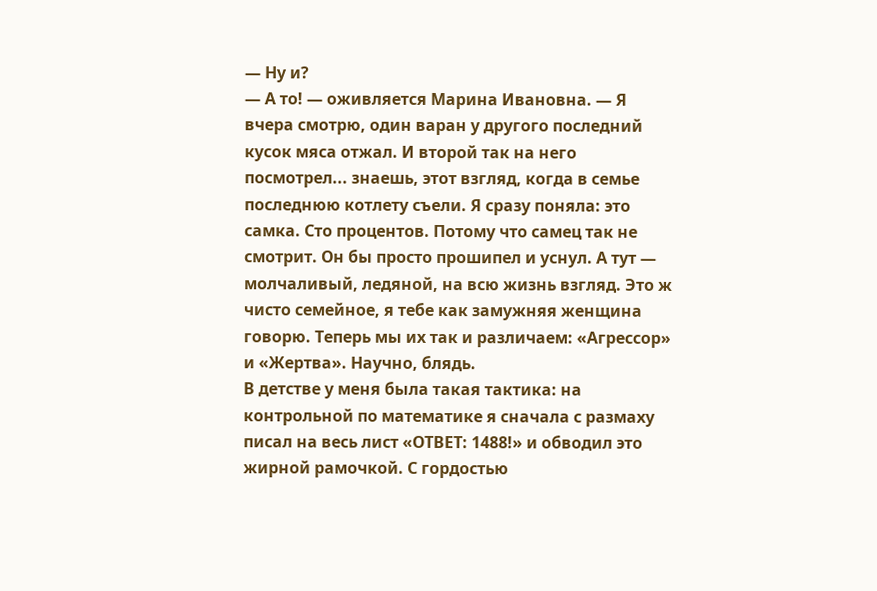— Ну и?
— А то! — оживляется Марина Ивановна. — Я вчера смотрю, один варан у другого последний кусок мяса отжал. И второй так на него посмотрел... знаешь, этот взгляд, когда в семье последнюю котлету съели. Я сразу поняла: это самка. Сто процентов. Потому что самец так не смотрит. Он бы просто прошипел и уснул. А тут — молчаливый, ледяной, на всю жизнь взгляд. Это ж чисто семейное, я тебе как замужняя женщина говорю. Теперь мы их так и различаем: «Агрессор» и «Жертва». Научно, блядь.
В детстве у меня была такая тактика: на контрольной по математике я сначала с размаху писал на весь лист «ОТВЕТ: 1488!» и обводил это жирной рамочкой. С гордостью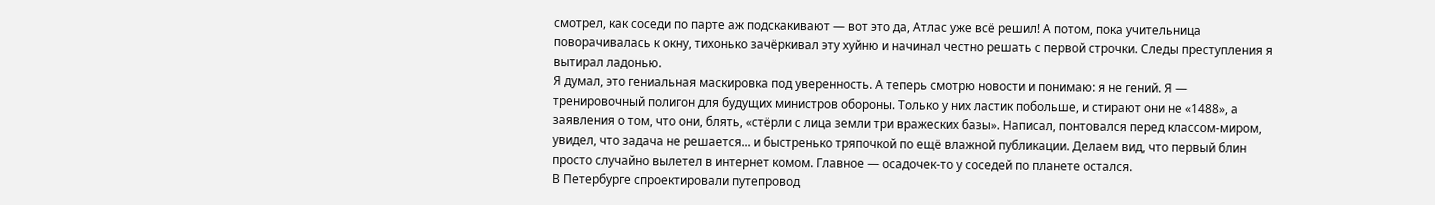смотрел, как соседи по парте аж подскакивают — вот это да, Атлас уже всё решил! А потом, пока учительница поворачивалась к окну, тихонько зачёркивал эту хуйню и начинал честно решать с первой строчки. Следы преступления я вытирал ладонью.
Я думал, это гениальная маскировка под уверенность. А теперь смотрю новости и понимаю: я не гений. Я — тренировочный полигон для будущих министров обороны. Только у них ластик побольше, и стирают они не «1488», а заявления о том, что они, блять, «стёрли с лица земли три вражеских базы». Написал, понтовался перед классом-миром, увидел, что задача не решается... и быстренько тряпочкой по ещё влажной публикации. Делаем вид, что первый блин просто случайно вылетел в интернет комом. Главное — осадочек-то у соседей по планете остался.
В Петербурге спроектировали путепровод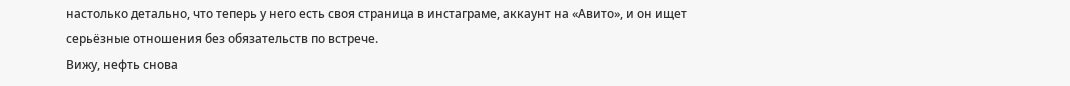настолько детально, что теперь у него есть своя страница в инстаграме, аккаунт на «Авито», и он ищет серьёзные отношения без обязательств по встрече.
Вижу, нефть снова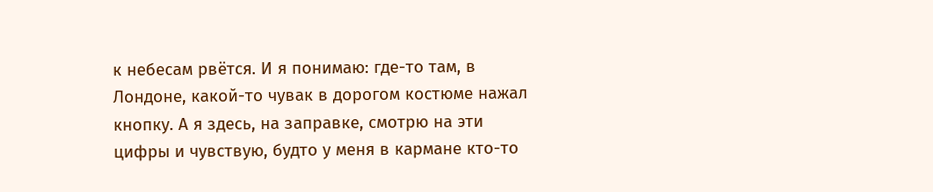к небесам рвётся. И я понимаю: где-то там, в Лондоне, какой-то чувак в дорогом костюме нажал кнопку. А я здесь, на заправке, смотрю на эти цифры и чувствую, будто у меня в кармане кто-то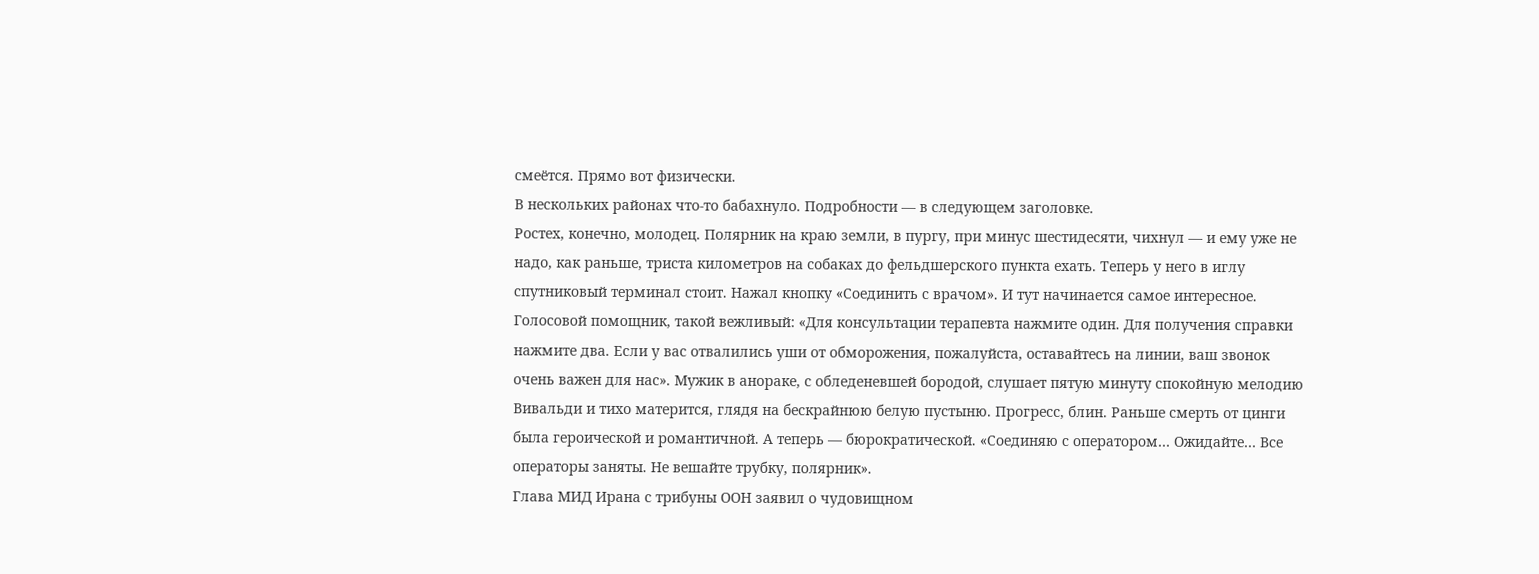смеётся. Прямо вот физически.
В нескольких районах что-то бабахнуло. Подробности — в следующем заголовке.
Ростех, конечно, молодец. Полярник на краю земли, в пургу, при минус шестидесяти, чихнул — и ему уже не надо, как раньше, триста километров на собаках до фельдшерского пункта ехать. Теперь у него в иглу спутниковый терминал стоит. Нажал кнопку «Соединить с врачом». И тут начинается самое интересное. Голосовой помощник, такой вежливый: «Для консультации терапевта нажмите один. Для получения справки нажмите два. Если у вас отвалились уши от обморожения, пожалуйста, оставайтесь на линии, ваш звонок очень важен для нас». Мужик в анораке, с обледеневшей бородой, слушает пятую минуту спокойную мелодию Вивальди и тихо матерится, глядя на бескрайнюю белую пустыню. Прогресс, блин. Раньше смерть от цинги была героической и романтичной. А теперь — бюрократической. «Соединяю с оператором… Ожидайте… Все операторы заняты. Не вешайте трубку, полярник».
Глава МИД Ирана с трибуны ООН заявил о чудовищном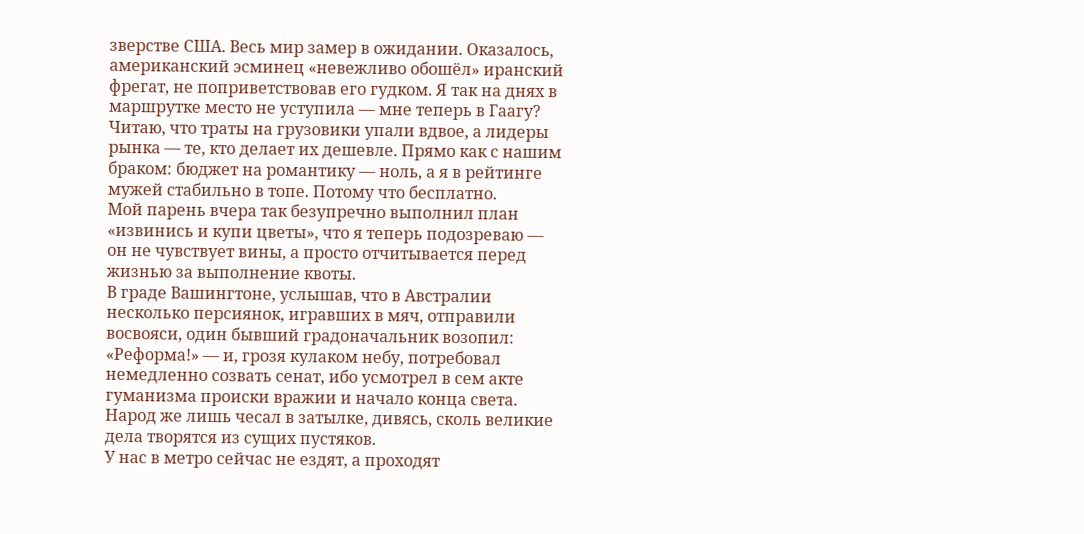зверстве США. Весь мир замер в ожидании. Оказалось, американский эсминец «невежливо обошёл» иранский фрегат, не поприветствовав его гудком. Я так на днях в маршрутке место не уступила — мне теперь в Гаагу?
Читаю, что траты на грузовики упали вдвое, а лидеры рынка — те, кто делает их дешевле. Прямо как с нашим браком: бюджет на романтику — ноль, а я в рейтинге мужей стабильно в топе. Потому что бесплатно.
Мой парень вчера так безупречно выполнил план «извинись и купи цветы», что я теперь подозреваю — он не чувствует вины, а просто отчитывается перед жизнью за выполнение квоты.
В граде Вашингтоне, услышав, что в Австралии несколько персиянок, игравших в мяч, отправили восвояси, один бывший градоначальник возопил: «Реформа!» — и, грозя кулаком небу, потребовал немедленно созвать сенат, ибо усмотрел в сем акте гуманизма происки вражии и начало конца света. Народ же лишь чесал в затылке, дивясь, сколь великие дела творятся из сущих пустяков.
У нас в метро сейчас не ездят, а проходят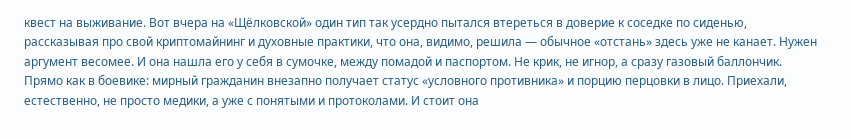квест на выживание. Вот вчера на «Щёлковской» один тип так усердно пытался втереться в доверие к соседке по сиденью, рассказывая про свой криптомайнинг и духовные практики, что она, видимо, решила — обычное «отстань» здесь уже не канает. Нужен аргумент весомее. И она нашла его у себя в сумочке, между помадой и паспортом. Не крик, не игнор, а сразу газовый баллончик. Прямо как в боевике: мирный гражданин внезапно получает статус «условного противника» и порцию перцовки в лицо. Приехали, естественно, не просто медики, а уже с понятыми и протоколами. И стоит она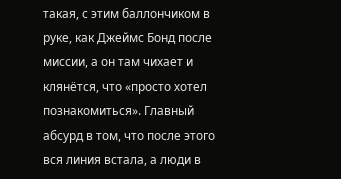такая, с этим баллончиком в руке, как Джеймс Бонд после миссии, а он там чихает и клянётся, что «просто хотел познакомиться». Главный абсурд в том, что после этого вся линия встала, а люди в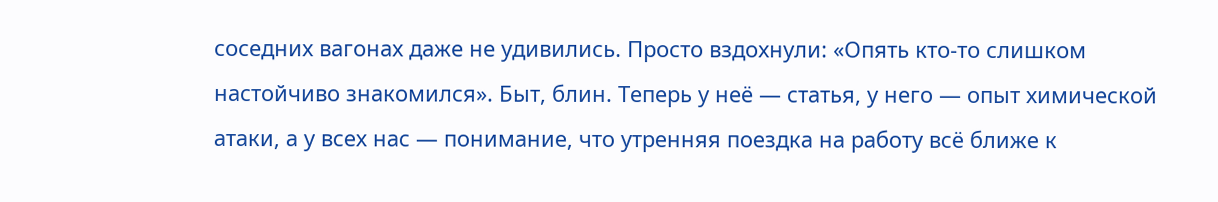соседних вагонах даже не удивились. Просто вздохнули: «Опять кто-то слишком настойчиво знакомился». Быт, блин. Теперь у неё — статья, у него — опыт химической атаки, а у всех нас — понимание, что утренняя поездка на работу всё ближе к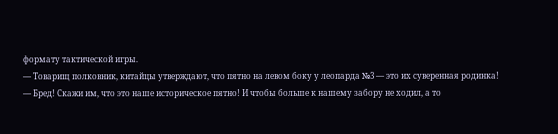формату тактической игры.
— Товарищ полковник, китайцы утверждают, что пятно на левом боку у леопарда №3 — это их суверенная родинка!
— Бред! Скажи им, что это наше историческое пятно! И чтобы больше к нашему забору не ходил, а то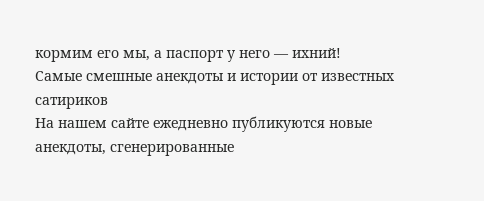кормим его мы, а паспорт у него — ихний!
Самые смешные анекдоты и истории от известных сатириков
На нашем сайте ежедневно публикуются новые анекдоты, сгенерированные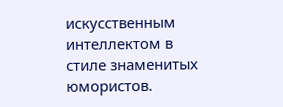искусственным интеллектом в стиле знаменитых юмористов.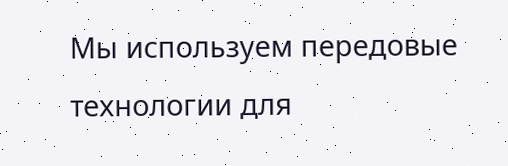Мы используем передовые технологии для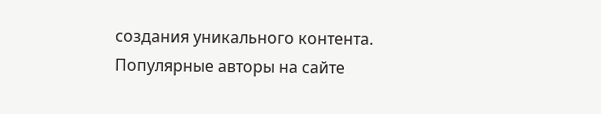создания уникального контента.
Популярные авторы на сайте